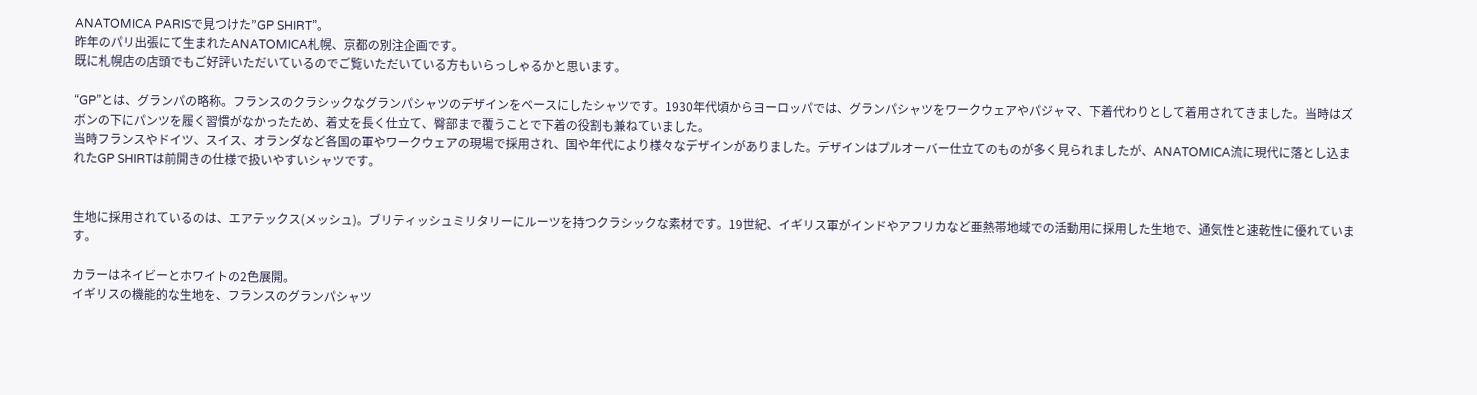ANATOMICA PARISで見つけた”GP SHIRT”。
昨年のパリ出張にて生まれたANATOMICA札幌、京都の別注企画です。
既に札幌店の店頭でもご好評いただいているのでご覧いただいている方もいらっしゃるかと思います。

“GP”とは、グランパの略称。フランスのクラシックなグランパシャツのデザインをベースにしたシャツです。1930年代頃からヨーロッパでは、グランパシャツをワークウェアやパジャマ、下着代わりとして着用されてきました。当時はズボンの下にパンツを履く習慣がなかったため、着丈を長く仕立て、臀部まで覆うことで下着の役割も兼ねていました。
当時フランスやドイツ、スイス、オランダなど各国の軍やワークウェアの現場で採用され、国や年代により様々なデザインがありました。デザインはプルオーバー仕立てのものが多く見られましたが、ANATOMICA流に現代に落とし込まれたGP SHIRTは前開きの仕様で扱いやすいシャツです。


生地に採用されているのは、エアテックス(メッシュ)。ブリティッシュミリタリーにルーツを持つクラシックな素材です。19世紀、イギリス軍がインドやアフリカなど亜熱帯地域での活動用に採用した生地で、通気性と速乾性に優れています。

カラーはネイビーとホワイトの2色展開。
イギリスの機能的な生地を、フランスのグランパシャツ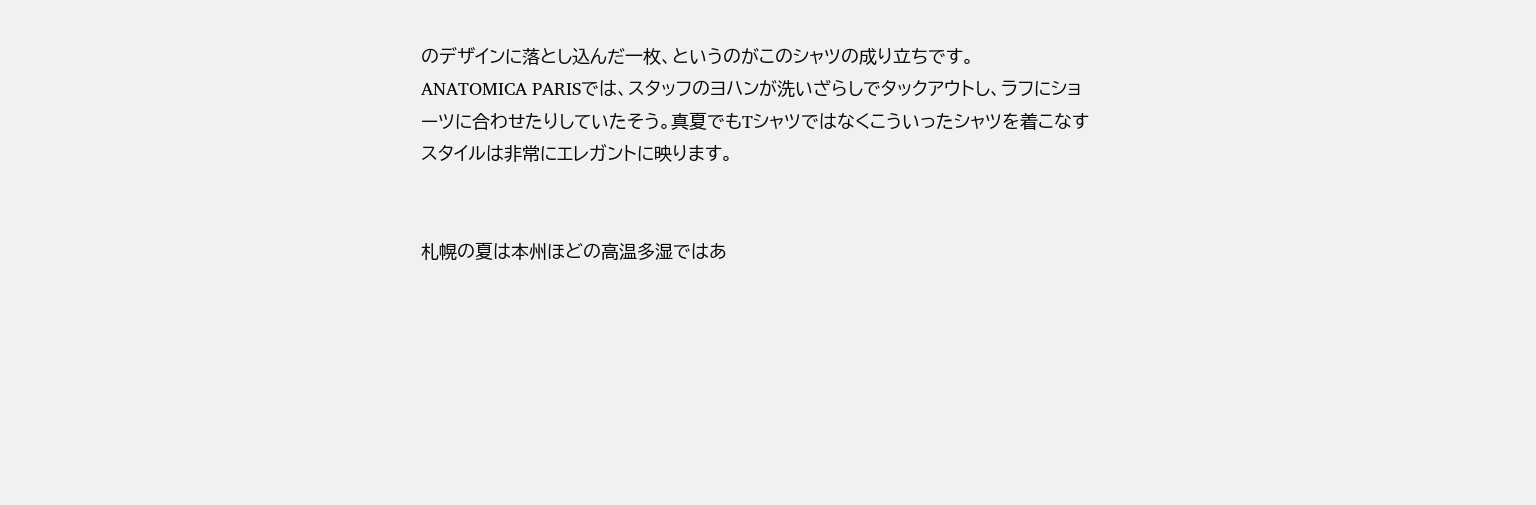のデザインに落とし込んだ一枚、というのがこのシャツの成り立ちです。
ANATOMICA PARISでは、スタッフのヨハンが洗いざらしでタックアウトし、ラフにショーツに合わせたりしていたそう。真夏でもTシャツではなくこういったシャツを着こなすスタイルは非常にエレガントに映ります。


札幌の夏は本州ほどの高温多湿ではあ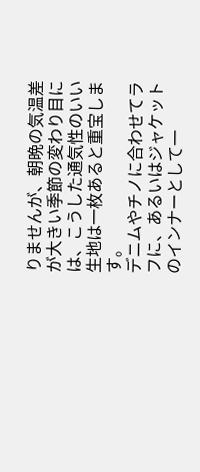りませんが、朝晩の気温差が大きい季節の変わり目には、こうした通気性のいい生地は一枚あると重宝します。
デニムやチノに合わせてラフに、あるいはジャケットのインナーとして一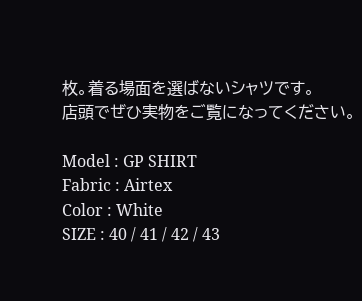枚。着る場面を選ばないシャツです。
店頭でぜひ実物をご覧になってください。

Model : GP SHIRT
Fabric : Airtex
Color : White
SIZE : 40 / 41 / 42 / 43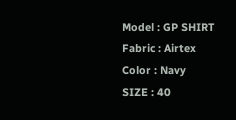Model : GP SHIRT
Fabric : Airtex
Color : Navy
SIZE : 40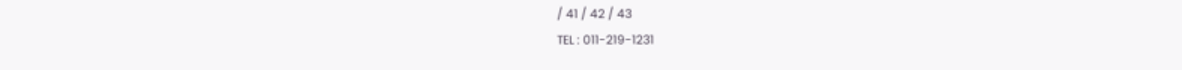/ 41 / 42 / 43
TEL : 011-219-1231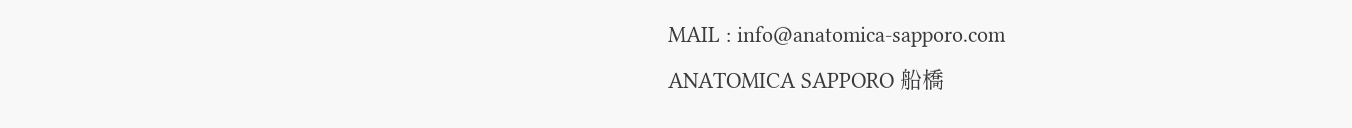MAIL : info@anatomica-sapporo.com
ANATOMICA SAPPORO 船橋